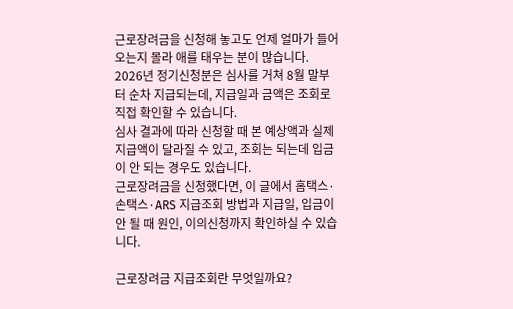근로장려금을 신청해 놓고도 언제 얼마가 들어오는지 몰라 애를 태우는 분이 많습니다.
2026년 정기신청분은 심사를 거쳐 8월 말부터 순차 지급되는데, 지급일과 금액은 조회로 직접 확인할 수 있습니다.
심사 결과에 따라 신청할 때 본 예상액과 실제 지급액이 달라질 수 있고, 조회는 되는데 입금이 안 되는 경우도 있습니다.
근로장려금을 신청했다면, 이 글에서 홈택스·손택스·ARS 지급조회 방법과 지급일, 입금이 안 될 때 원인, 이의신청까지 확인하실 수 있습니다.

근로장려금 지급조회란 무엇일까요?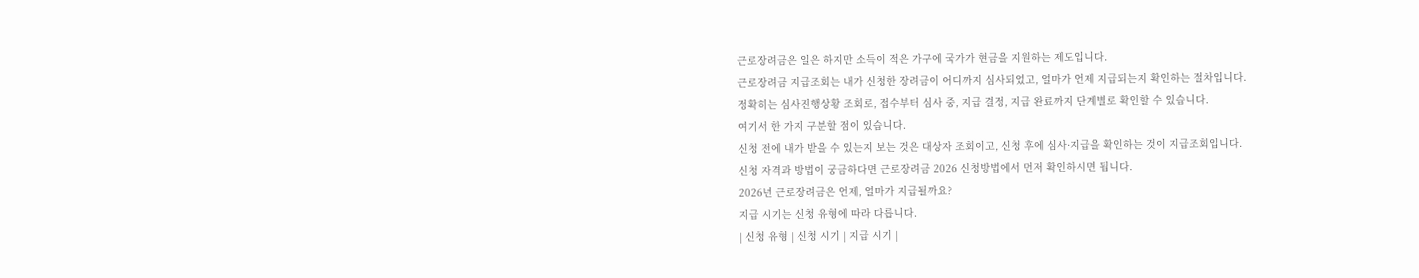근로장려금은 일은 하지만 소득이 적은 가구에 국가가 현금을 지원하는 제도입니다.
근로장려금 지급조회는 내가 신청한 장려금이 어디까지 심사되었고, 얼마가 언제 지급되는지 확인하는 절차입니다.
정확히는 심사진행상황 조회로, 접수부터 심사 중, 지급 결정, 지급 완료까지 단계별로 확인할 수 있습니다.
여기서 한 가지 구분할 점이 있습니다.
신청 전에 내가 받을 수 있는지 보는 것은 대상자 조회이고, 신청 후에 심사·지급을 확인하는 것이 지급조회입니다.
신청 자격과 방법이 궁금하다면 근로장려금 2026 신청방법에서 먼저 확인하시면 됩니다.
2026년 근로장려금은 언제, 얼마가 지급될까요?
지급 시기는 신청 유형에 따라 다릅니다.
| 신청 유형 | 신청 시기 | 지급 시기 |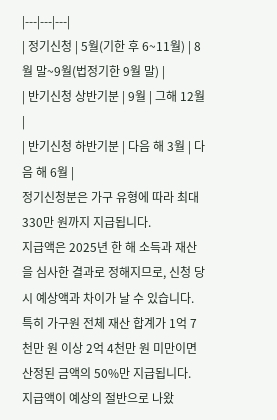|---|---|---|
| 정기신청 | 5월(기한 후 6~11월) | 8월 말~9월(법정기한 9월 말) |
| 반기신청 상반기분 | 9월 | 그해 12월 |
| 반기신청 하반기분 | 다음 해 3월 | 다음 해 6월 |
정기신청분은 가구 유형에 따라 최대 330만 원까지 지급됩니다.
지급액은 2025년 한 해 소득과 재산을 심사한 결과로 정해지므로, 신청 당시 예상액과 차이가 날 수 있습니다.
특히 가구원 전체 재산 합계가 1억 7천만 원 이상 2억 4천만 원 미만이면 산정된 금액의 50%만 지급됩니다.
지급액이 예상의 절반으로 나왔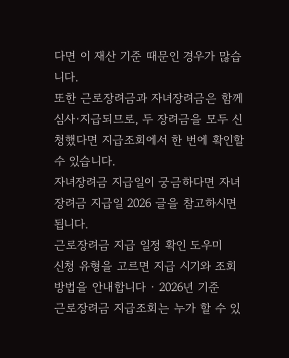다면 이 재산 기준 때문인 경우가 많습니다.
또한 근로장려금과 자녀장려금은 함께 심사·지급되므로, 두 장려금을 모두 신청했다면 지급조회에서 한 번에 확인할 수 있습니다.
자녀장려금 지급일이 궁금하다면 자녀장려금 지급일 2026 글을 참고하시면 됩니다.
근로장려금 지급 일정 확인 도우미
신청 유형을 고르면 지급 시기와 조회 방법을 안내합니다 · 2026년 기준
근로장려금 지급조회는 누가 할 수 있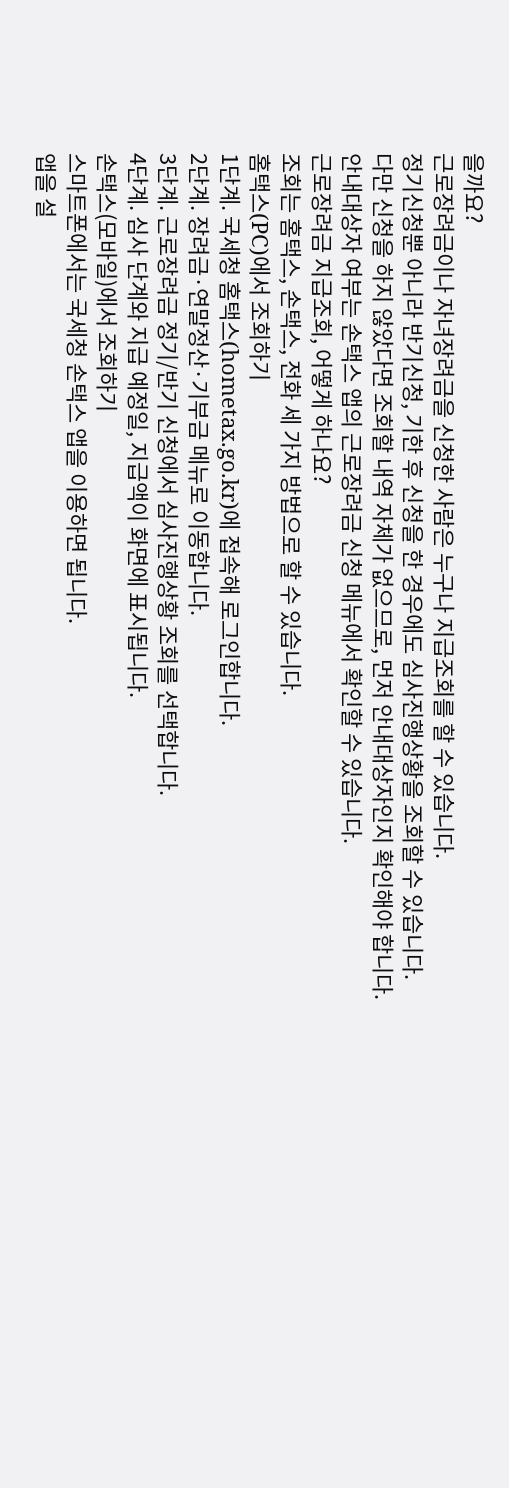을까요?
근로장려금이나 자녀장려금을 신청한 사람은 누구나 지급조회를 할 수 있습니다.
정기신청뿐 아니라 반기신청, 기한 후 신청을 한 경우에도 심사진행상황을 조회할 수 있습니다.
다만 신청을 하지 않았다면 조회할 내역 자체가 없으므로, 먼저 안내대상자인지 확인해야 합니다.
안내대상자 여부는 손택스 앱의 근로장려금 신청 메뉴에서 확인할 수 있습니다.
근로장려금 지급조회, 어떻게 하나요?
조회는 홈택스, 손택스, 전화 세 가지 방법으로 할 수 있습니다.
홈택스(PC)에서 조회하기
1단계. 국세청 홈택스(hometax.go.kr)에 접속해 로그인합니다.
2단계. 장려금·연말정산·기부금 메뉴로 이동합니다.
3단계. 근로장려금 정기/반기 신청에서 심사진행상황 조회를 선택합니다.
4단계. 심사 단계와 지급 예정일, 지급액이 화면에 표시됩니다.
손택스(모바일)에서 조회하기
스마트폰에서는 국세청 손택스 앱을 이용하면 됩니다.
앱을 설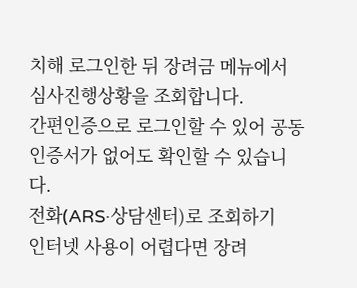치해 로그인한 뒤 장려금 메뉴에서 심사진행상황을 조회합니다.
간편인증으로 로그인할 수 있어 공동인증서가 없어도 확인할 수 있습니다.
전화(ARS·상담센터)로 조회하기
인터넷 사용이 어렵다면 장려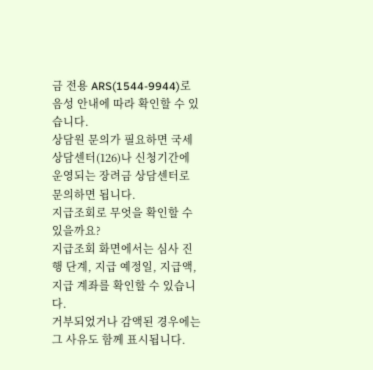금 전용 ARS(1544-9944)로 음성 안내에 따라 확인할 수 있습니다.
상담원 문의가 필요하면 국세상담센터(126)나 신청기간에 운영되는 장려금 상담센터로 문의하면 됩니다.
지급조회로 무엇을 확인할 수 있을까요?
지급조회 화면에서는 심사 진행 단계, 지급 예정일, 지급액, 지급 계좌를 확인할 수 있습니다.
거부되었거나 감액된 경우에는 그 사유도 함께 표시됩니다.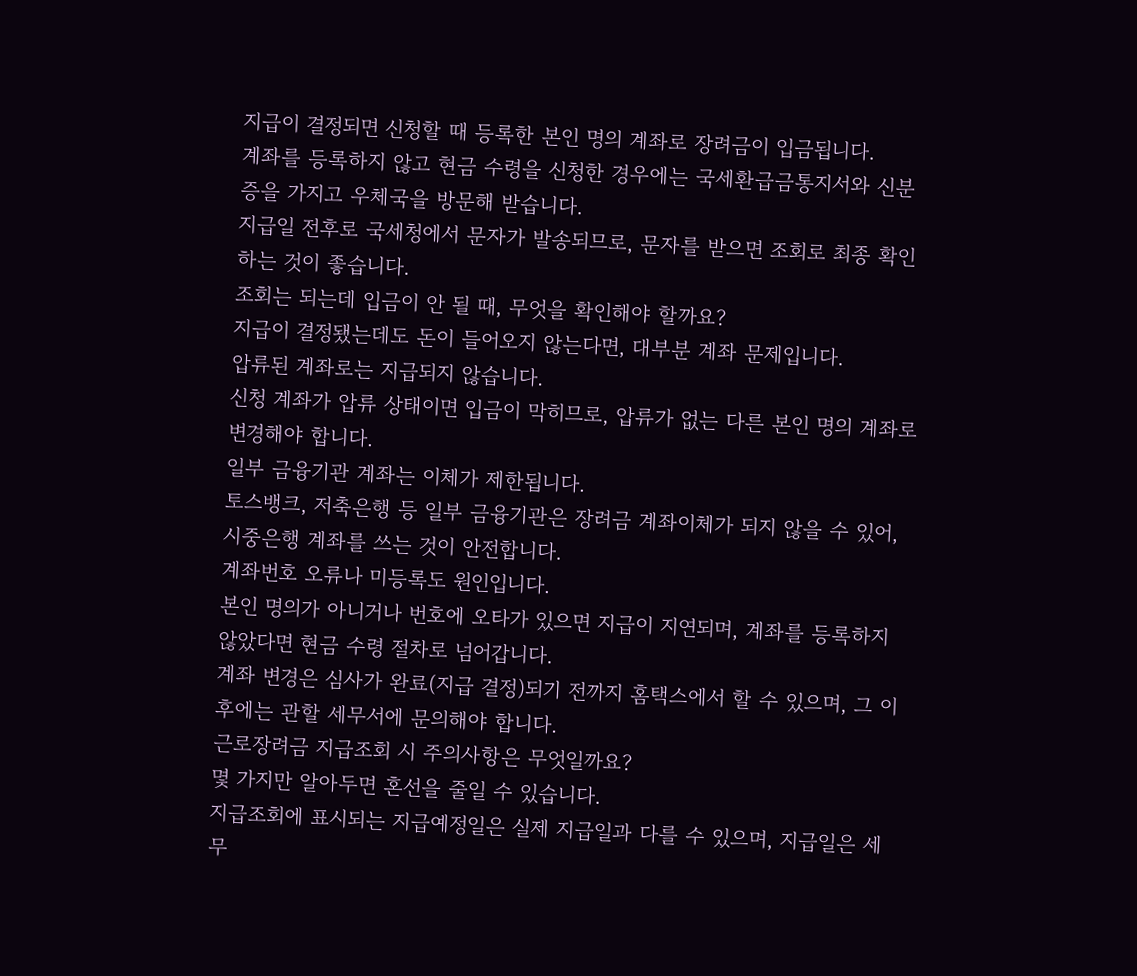지급이 결정되면 신청할 때 등록한 본인 명의 계좌로 장려금이 입금됩니다.
계좌를 등록하지 않고 현금 수령을 신청한 경우에는 국세환급금통지서와 신분증을 가지고 우체국을 방문해 받습니다.
지급일 전후로 국세청에서 문자가 발송되므로, 문자를 받으면 조회로 최종 확인하는 것이 좋습니다.
조회는 되는데 입금이 안 될 때, 무엇을 확인해야 할까요?
지급이 결정됐는데도 돈이 들어오지 않는다면, 대부분 계좌 문제입니다.
압류된 계좌로는 지급되지 않습니다.
신청 계좌가 압류 상태이면 입금이 막히므로, 압류가 없는 다른 본인 명의 계좌로 변경해야 합니다.
일부 금융기관 계좌는 이체가 제한됩니다.
토스뱅크, 저축은행 등 일부 금융기관은 장려금 계좌이체가 되지 않을 수 있어, 시중은행 계좌를 쓰는 것이 안전합니다.
계좌번호 오류나 미등록도 원인입니다.
본인 명의가 아니거나 번호에 오타가 있으면 지급이 지연되며, 계좌를 등록하지 않았다면 현금 수령 절차로 넘어갑니다.
계좌 변경은 심사가 완료(지급 결정)되기 전까지 홈택스에서 할 수 있으며, 그 이후에는 관할 세무서에 문의해야 합니다.
근로장려금 지급조회 시 주의사항은 무엇일까요?
몇 가지만 알아두면 혼선을 줄일 수 있습니다.
지급조회에 표시되는 지급예정일은 실제 지급일과 다를 수 있으며, 지급일은 세무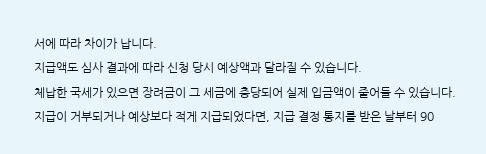서에 따라 차이가 납니다.
지급액도 심사 결과에 따라 신청 당시 예상액과 달라질 수 있습니다.
체납한 국세가 있으면 장려금이 그 세금에 충당되어 실제 입금액이 줄어들 수 있습니다.
지급이 거부되거나 예상보다 적게 지급되었다면, 지급 결정 통지를 받은 날부터 90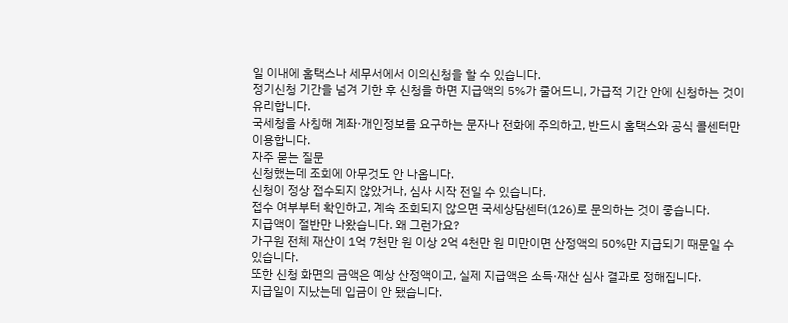일 이내에 홈택스나 세무서에서 이의신청을 할 수 있습니다.
정기신청 기간을 넘겨 기한 후 신청을 하면 지급액의 5%가 줄어드니, 가급적 기간 안에 신청하는 것이 유리합니다.
국세청을 사칭해 계좌·개인정보를 요구하는 문자나 전화에 주의하고, 반드시 홈택스와 공식 콜센터만 이용합니다.
자주 묻는 질문
신청했는데 조회에 아무것도 안 나옵니다.
신청이 정상 접수되지 않았거나, 심사 시작 전일 수 있습니다.
접수 여부부터 확인하고, 계속 조회되지 않으면 국세상담센터(126)로 문의하는 것이 좋습니다.
지급액이 절반만 나왔습니다. 왜 그런가요?
가구원 전체 재산이 1억 7천만 원 이상 2억 4천만 원 미만이면 산정액의 50%만 지급되기 때문일 수 있습니다.
또한 신청 화면의 금액은 예상 산정액이고, 실제 지급액은 소득·재산 심사 결과로 정해집니다.
지급일이 지났는데 입금이 안 됐습니다.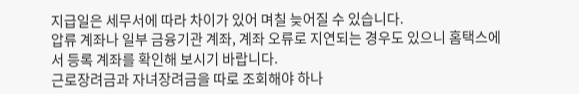지급일은 세무서에 따라 차이가 있어 며칠 늦어질 수 있습니다.
압류 계좌나 일부 금융기관 계좌, 계좌 오류로 지연되는 경우도 있으니 홈택스에서 등록 계좌를 확인해 보시기 바랍니다.
근로장려금과 자녀장려금을 따로 조회해야 하나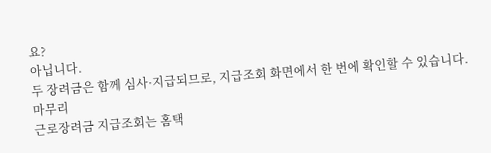요?
아닙니다.
두 장려금은 함께 심사·지급되므로, 지급조회 화면에서 한 번에 확인할 수 있습니다.
마무리
근로장려금 지급조회는 홈택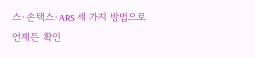스·손택스·ARS 세 가지 방법으로 언제든 확인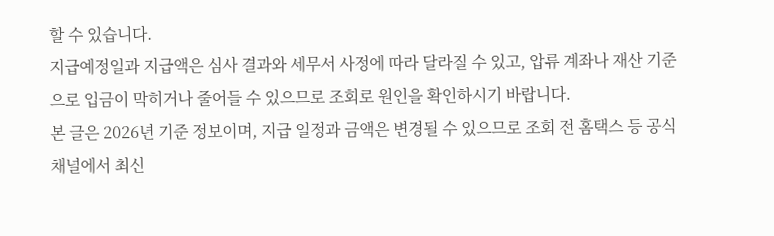할 수 있습니다.
지급예정일과 지급액은 심사 결과와 세무서 사정에 따라 달라질 수 있고, 압류 계좌나 재산 기준으로 입금이 막히거나 줄어들 수 있으므로 조회로 원인을 확인하시기 바랍니다.
본 글은 2026년 기준 정보이며, 지급 일정과 금액은 변경될 수 있으므로 조회 전 홈택스 등 공식 채널에서 최신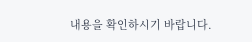내용을 확인하시기 바랍니다.